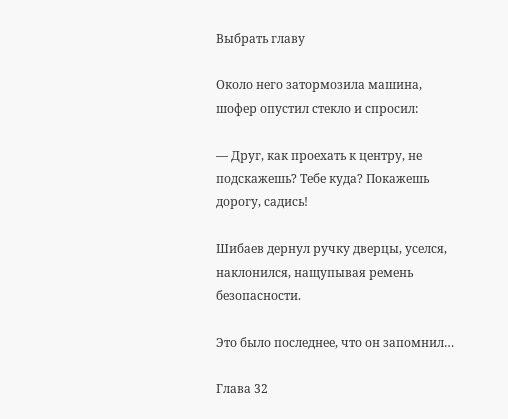Выбрать главу

Около него затормозила машина, шофер опустил стекло и спросил:

— Друг, как проехать к центру, не подскажешь? Тебе куда? Покажешь дорогу, садись!

Шибаев дернул ручку дверцы, уселся, наклонился, нащупывая ремень безопасности.

Это было последнее, что он запомнил…

Глава 32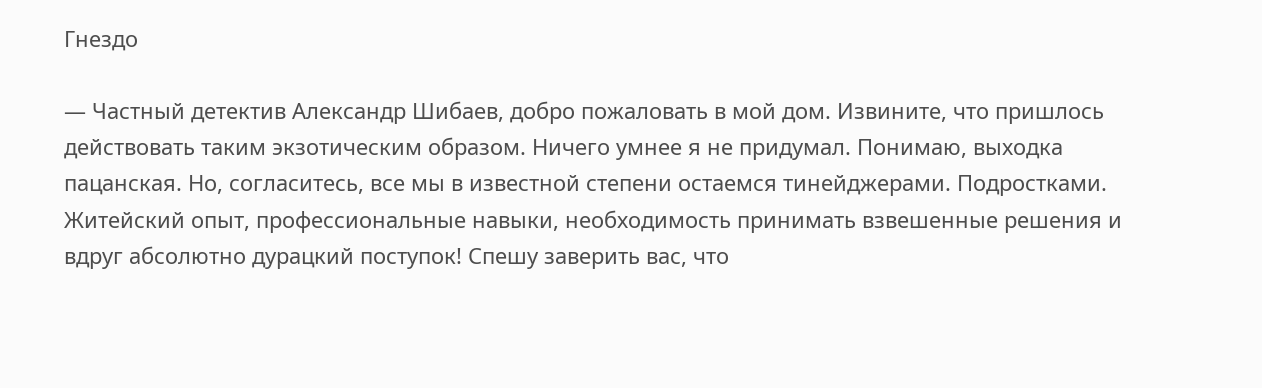Гнездо

— Частный детектив Александр Шибаев, добро пожаловать в мой дом. Извините, что пришлось действовать таким экзотическим образом. Ничего умнее я не придумал. Понимаю, выходка пацанская. Но, согласитесь, все мы в известной степени остаемся тинейджерами. Подростками. Житейский опыт, профессиональные навыки, необходимость принимать взвешенные решения и вдруг абсолютно дурацкий поступок! Спешу заверить вас, что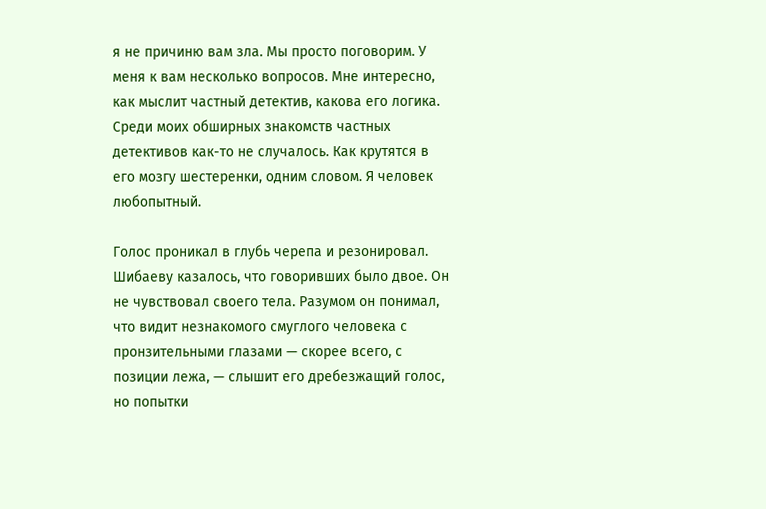я не причиню вам зла. Мы просто поговорим. У меня к вам несколько вопросов. Мне интересно, как мыслит частный детектив, какова его логика. Среди моих обширных знакомств частных детективов как-то не случалось. Как крутятся в его мозгу шестеренки, одним словом. Я человек любопытный.

Голос проникал в глубь черепа и резонировал. Шибаеву казалось, что говоривших было двое. Он не чувствовал своего тела. Разумом он понимал, что видит незнакомого смуглого человека с пронзительными глазами — скорее всего, с позиции лежа, — слышит его дребезжащий голос, но попытки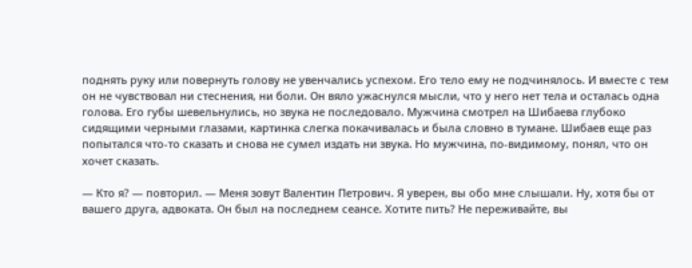поднять руку или повернуть голову не увенчались успехом. Его тело ему не подчинялось. И вместе с тем он не чувствовал ни стеснения, ни боли. Он вяло ужаснулся мысли, что у него нет тела и осталась одна голова. Его губы шевельнулись, но звука не последовало. Мужчина смотрел на Шибаева глубоко сидящими черными глазами, картинка слегка покачивалась и была словно в тумане. Шибаев еще раз попытался что-то сказать и снова не сумел издать ни звука. Но мужчина, по-видимому, понял, что он хочет сказать.

— Кто я? — повторил. — Меня зовут Валентин Петрович. Я уверен, вы обо мне слышали. Ну, хотя бы от вашего друга, адвоката. Он был на последнем сеансе. Хотите пить? Не переживайте, вы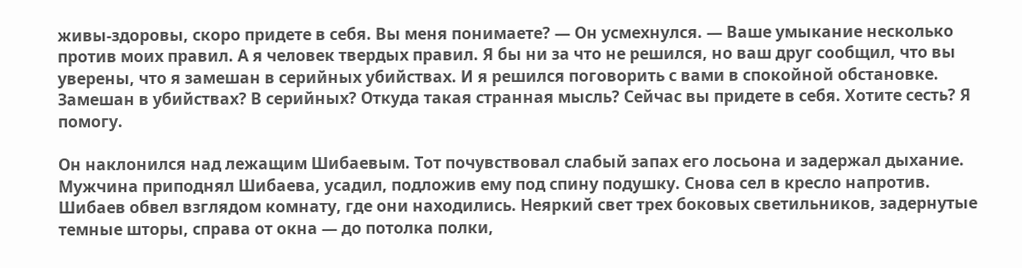живы-здоровы, скоро придете в себя. Вы меня понимаете? — Он усмехнулся. — Ваше умыкание несколько против моих правил. А я человек твердых правил. Я бы ни за что не решился, но ваш друг сообщил, что вы уверены, что я замешан в серийных убийствах. И я решился поговорить с вами в спокойной обстановке. Замешан в убийствах? В серийных? Откуда такая странная мысль? Сейчас вы придете в себя. Хотите сесть? Я помогу.

Он наклонился над лежащим Шибаевым. Тот почувствовал слабый запах его лосьона и задержал дыхание. Мужчина приподнял Шибаева, усадил, подложив ему под спину подушку. Снова сел в кресло напротив. Шибаев обвел взглядом комнату, где они находились. Неяркий свет трех боковых светильников, задернутые темные шторы, справа от окна — до потолка полки,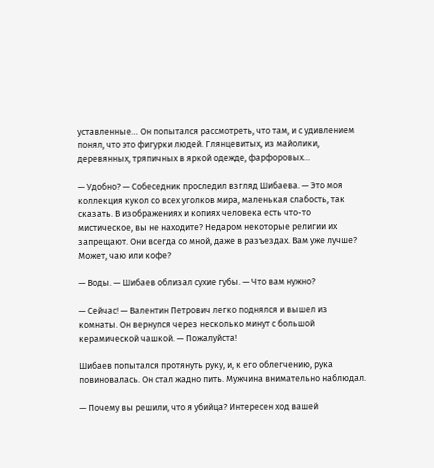уставленные… Он попытался рассмотреть, что там, и с удивлением понял, что это фигурки людей. Глянцевитых, из майолики, деревянных, тряпичных в яркой одежде, фарфоровых…

— Удобно? — Собеседник проследил взгляд Шибаева. — Это моя коллекция кукол со всех уголков мира, маленькая слабость, так сказать. В изображениях и копиях человека есть что-то мистическое, вы не находите? Недаром некоторые религии их запрещают. Они всегда со мной, даже в разъездах. Вам уже лучше? Может, чаю или кофе?

— Воды. — Шибаев облизал сухие губы. — Что вам нужно?

— Сейчас! — Валентин Петрович легко поднялся и вышел из комнаты. Он вернулся через несколько минут с большой керамической чашкой. — Пожалуйста!

Шибаев попытался протянуть руку, и, к его облегчению, рука повиновалась. Он стал жадно пить. Мужчина внимательно наблюдал.

— Почему вы решили, что я убийца? Интересен ход вашей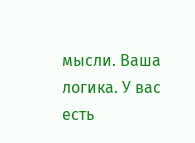мысли. Ваша логика. У вас есть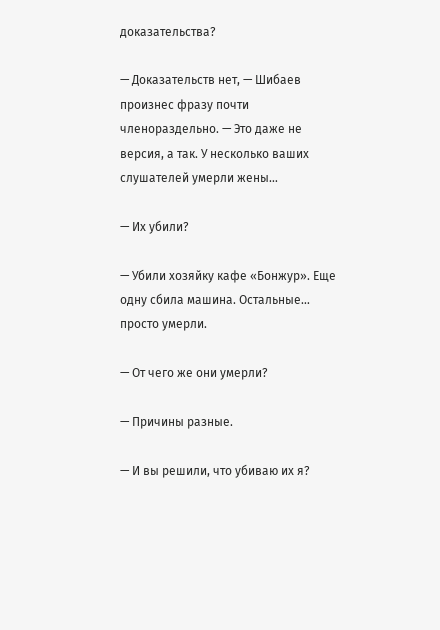доказательства?

— Доказательств нет, — Шибаев произнес фразу почти членораздельно. — Это даже не версия, а так. У несколько ваших слушателей умерли жены…

— Их убили?

— Убили хозяйку кафе «Бонжур». Еще одну сбила машина. Остальные… просто умерли.

— От чего же они умерли?

— Причины разные.

— И вы решили, что убиваю их я?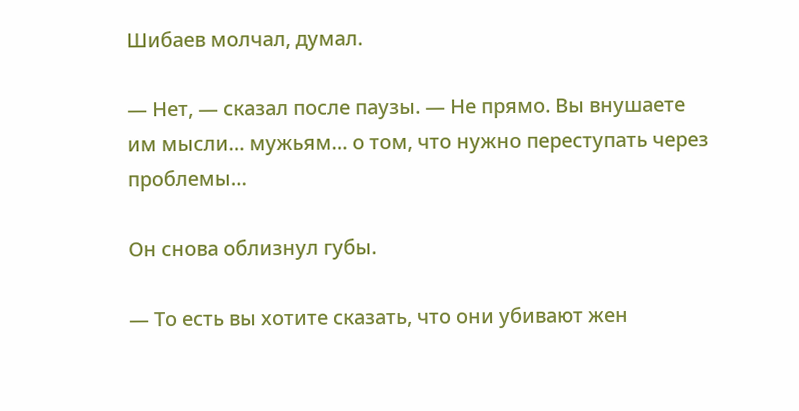Шибаев молчал, думал.

— Нет, — сказал после паузы. — Не прямо. Вы внушаете им мысли… мужьям… о том, что нужно переступать через проблемы…

Он снова облизнул губы.

— То есть вы хотите сказать, что они убивают жен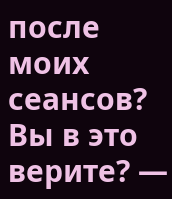после моих сеансов? Вы в это верите? —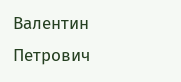Валентин Петрович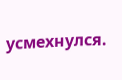усмехнулся.